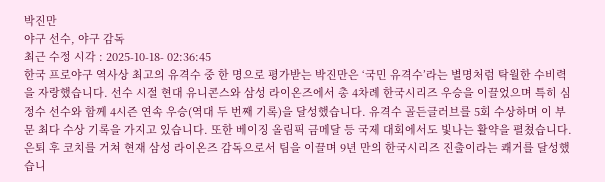박진만
야구 선수, 야구 감독
최근 수정 시각 : 2025-10-18- 02:36:45
한국 프로야구 역사상 최고의 유격수 중 한 명으로 평가받는 박진만은 ‘국민 유격수’라는 별명처럼 탁월한 수비력을 자랑했습니다. 선수 시절 현대 유니콘스와 삼성 라이온즈에서 총 4차례 한국시리즈 우승을 이끌었으며 특히 심정수 선수와 함께 4시즌 연속 우승(역대 두 번째 기록)을 달성했습니다. 유격수 골든글러브를 5회 수상하며 이 부문 최다 수상 기록을 가지고 있습니다. 또한 베이징 올림픽 금메달 등 국제 대회에서도 빛나는 활약을 펼쳤습니다. 은퇴 후 코치를 거쳐 현재 삼성 라이온즈 감독으로서 팀을 이끌며 9년 만의 한국시리즈 진출이라는 쾌거를 달성했습니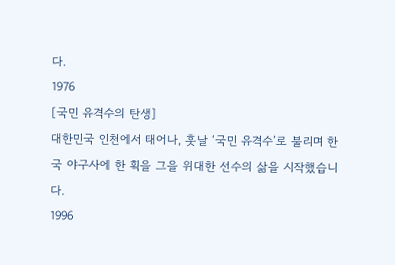다.
1976
[국민 유격수의 탄생]
대한민국 인천에서 태어나, 훗날 ‘국민 유격수’로 불리며 한국 야구사에 한 획을 그을 위대한 선수의 삶을 시작했습니다.
1996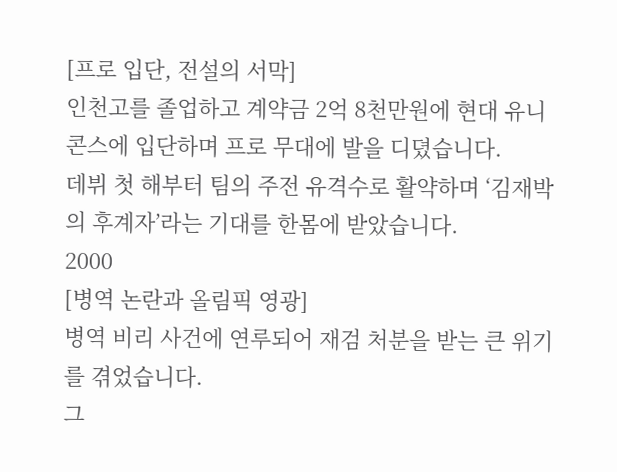[프로 입단, 전설의 서막]
인천고를 졸업하고 계약금 2억 8천만원에 현대 유니콘스에 입단하며 프로 무대에 발을 디뎠습니다.
데뷔 첫 해부터 팀의 주전 유격수로 활약하며 ‘김재박의 후계자’라는 기대를 한몸에 받았습니다.
2000
[병역 논란과 올림픽 영광]
병역 비리 사건에 연루되어 재검 처분을 받는 큰 위기를 겪었습니다.
그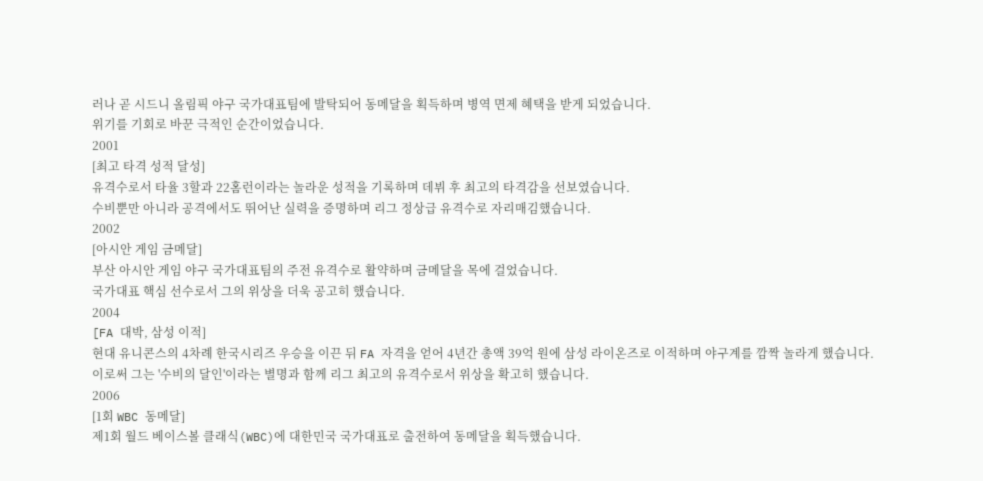러나 곧 시드니 올림픽 야구 국가대표팀에 발탁되어 동메달을 획득하며 병역 면제 혜택을 받게 되었습니다.
위기를 기회로 바꾼 극적인 순간이었습니다.
2001
[최고 타격 성적 달성]
유격수로서 타율 3할과 22홈런이라는 놀라운 성적을 기록하며 데뷔 후 최고의 타격감을 선보였습니다.
수비뿐만 아니라 공격에서도 뛰어난 실력을 증명하며 리그 정상급 유격수로 자리매김했습니다.
2002
[아시안 게임 금메달]
부산 아시안 게임 야구 국가대표팀의 주전 유격수로 활약하며 금메달을 목에 걸었습니다.
국가대표 핵심 선수로서 그의 위상을 더욱 공고히 했습니다.
2004
[FA 대박, 삼성 이적]
현대 유니콘스의 4차례 한국시리즈 우승을 이끈 뒤 FA 자격을 얻어 4년간 총액 39억 원에 삼성 라이온즈로 이적하며 야구계를 깜짝 놀라게 했습니다.
이로써 그는 '수비의 달인'이라는 별명과 함께 리그 최고의 유격수로서 위상을 확고히 했습니다.
2006
[1회 WBC 동메달]
제1회 월드 베이스볼 클래식(WBC)에 대한민국 국가대표로 출전하여 동메달을 획득했습니다.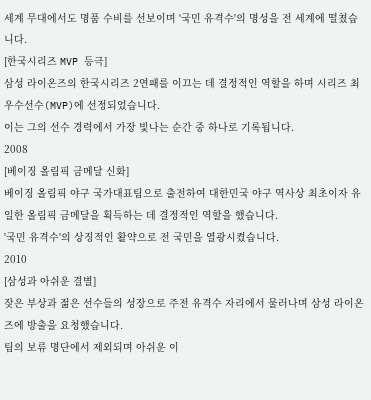세계 무대에서도 명품 수비를 선보이며 '국민 유격수'의 명성을 전 세계에 떨쳤습니다.
[한국시리즈 MVP 등극]
삼성 라이온즈의 한국시리즈 2연패를 이끄는 데 결정적인 역할을 하며 시리즈 최우수선수(MVP)에 선정되었습니다.
이는 그의 선수 경력에서 가장 빛나는 순간 중 하나로 기록됩니다.
2008
[베이징 올림픽 금메달 신화]
베이징 올림픽 야구 국가대표팀으로 출전하여 대한민국 야구 역사상 최초이자 유일한 올림픽 금메달을 획득하는 데 결정적인 역할을 했습니다.
'국민 유격수'의 상징적인 활약으로 전 국민을 열광시켰습니다.
2010
[삼성과 아쉬운 결별]
잦은 부상과 젊은 선수들의 성장으로 주전 유격수 자리에서 물러나며 삼성 라이온즈에 방출을 요청했습니다.
팀의 보류 명단에서 제외되며 아쉬운 이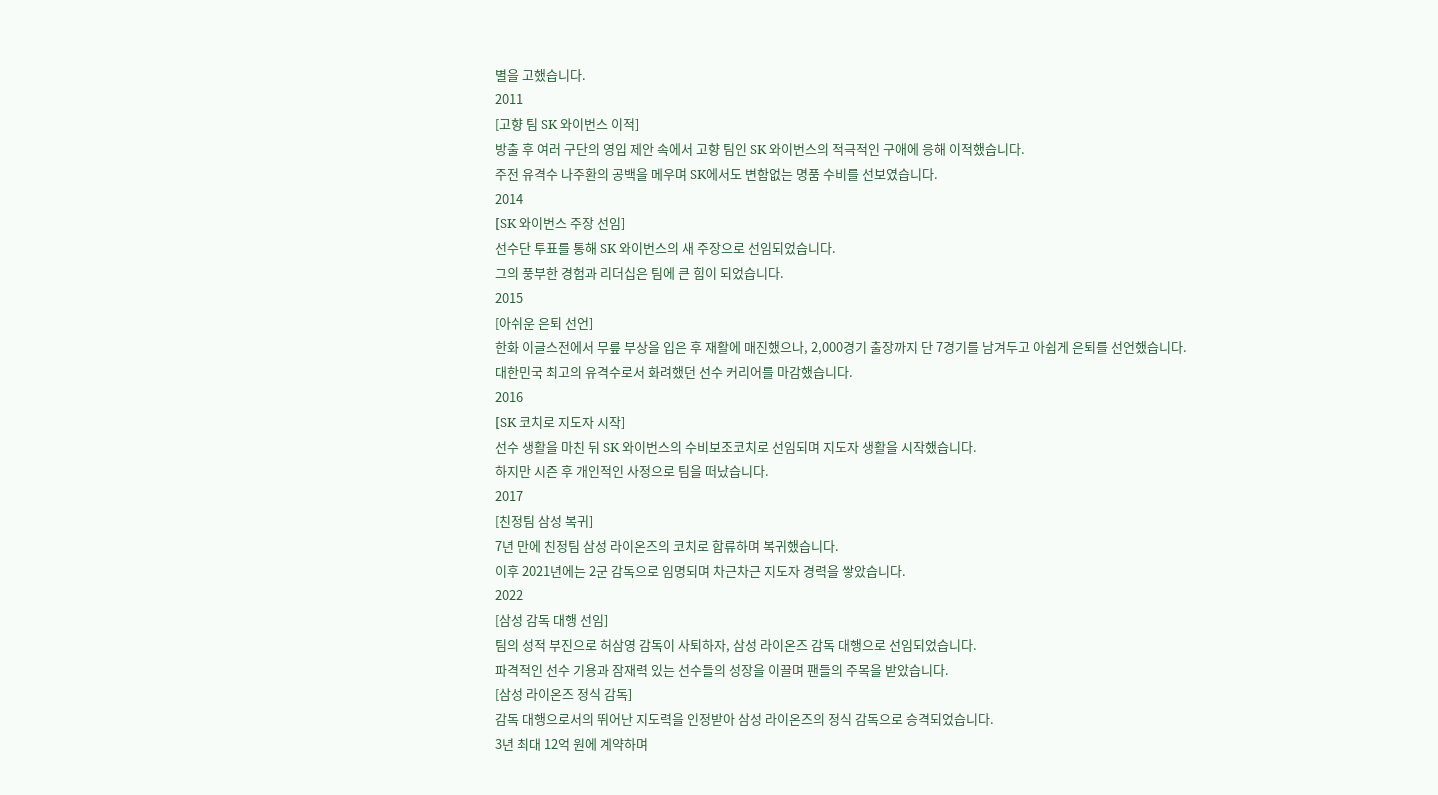별을 고했습니다.
2011
[고향 팀 SK 와이번스 이적]
방출 후 여러 구단의 영입 제안 속에서 고향 팀인 SK 와이번스의 적극적인 구애에 응해 이적했습니다.
주전 유격수 나주환의 공백을 메우며 SK에서도 변함없는 명품 수비를 선보였습니다.
2014
[SK 와이번스 주장 선임]
선수단 투표를 통해 SK 와이번스의 새 주장으로 선임되었습니다.
그의 풍부한 경험과 리더십은 팀에 큰 힘이 되었습니다.
2015
[아쉬운 은퇴 선언]
한화 이글스전에서 무릎 부상을 입은 후 재활에 매진했으나, 2,000경기 출장까지 단 7경기를 남겨두고 아쉽게 은퇴를 선언했습니다.
대한민국 최고의 유격수로서 화려했던 선수 커리어를 마감했습니다.
2016
[SK 코치로 지도자 시작]
선수 생활을 마친 뒤 SK 와이번스의 수비보조코치로 선임되며 지도자 생활을 시작했습니다.
하지만 시즌 후 개인적인 사정으로 팀을 떠났습니다.
2017
[친정팀 삼성 복귀]
7년 만에 친정팀 삼성 라이온즈의 코치로 합류하며 복귀했습니다.
이후 2021년에는 2군 감독으로 임명되며 차근차근 지도자 경력을 쌓았습니다.
2022
[삼성 감독 대행 선임]
팀의 성적 부진으로 허삼영 감독이 사퇴하자, 삼성 라이온즈 감독 대행으로 선임되었습니다.
파격적인 선수 기용과 잠재력 있는 선수들의 성장을 이끌며 팬들의 주목을 받았습니다.
[삼성 라이온즈 정식 감독]
감독 대행으로서의 뛰어난 지도력을 인정받아 삼성 라이온즈의 정식 감독으로 승격되었습니다.
3년 최대 12억 원에 계약하며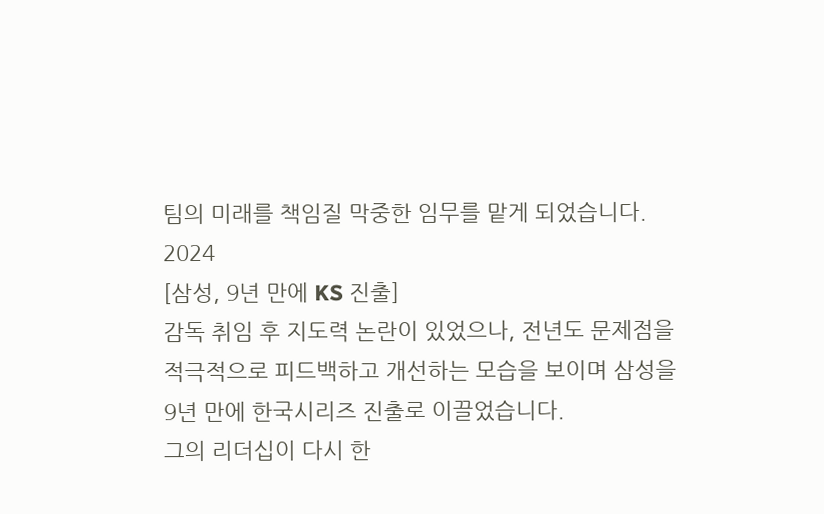팀의 미래를 책임질 막중한 임무를 맡게 되었습니다.
2024
[삼성, 9년 만에 KS 진출]
감독 취임 후 지도력 논란이 있었으나, 전년도 문제점을 적극적으로 피드백하고 개선하는 모습을 보이며 삼성을 9년 만에 한국시리즈 진출로 이끌었습니다.
그의 리더십이 다시 한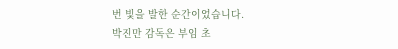번 빛을 발한 순간이었습니다.
박진만 감독은 부임 초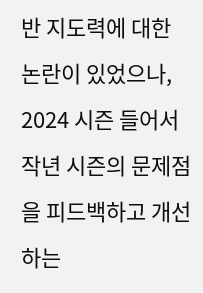반 지도력에 대한 논란이 있었으나, 2024 시즌 들어서 작년 시즌의 문제점을 피드백하고 개선하는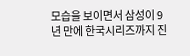모습을 보이면서 삼성이 9년 만에 한국시리즈까지 진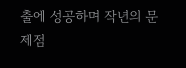출에 성공하며 작년의 문제점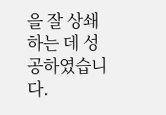을 잘 상쇄하는 데 성공하였습니다.